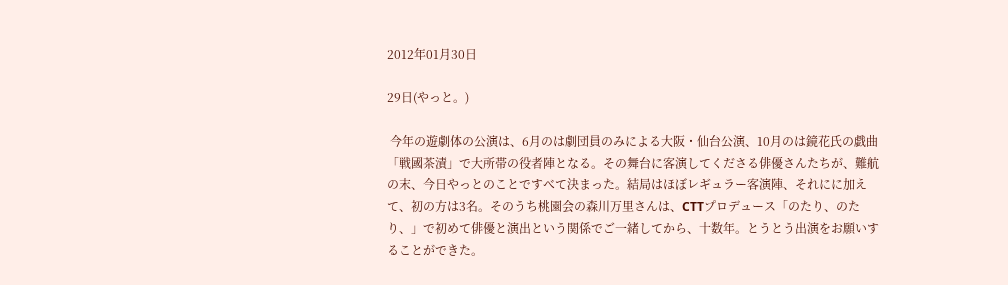2012年01月30日

29日(やっと。)

 今年の遊劇体の公演は、6月のは劇団員のみによる大阪・仙台公演、10月のは鏡花氏の戯曲「戦國茶漬」で大所帯の役者陣となる。その舞台に客演してくださる俳優さんたちが、難航の末、今日やっとのことですべて決まった。結局はほぼレギュラー客演陣、それにに加えて、初の方は3名。そのうち桃園会の森川万里さんは、CTTプロデュース「のたり、のたり、」で初めて俳優と演出という関係でご一緒してから、十数年。とうとう出演をお願いすることができた。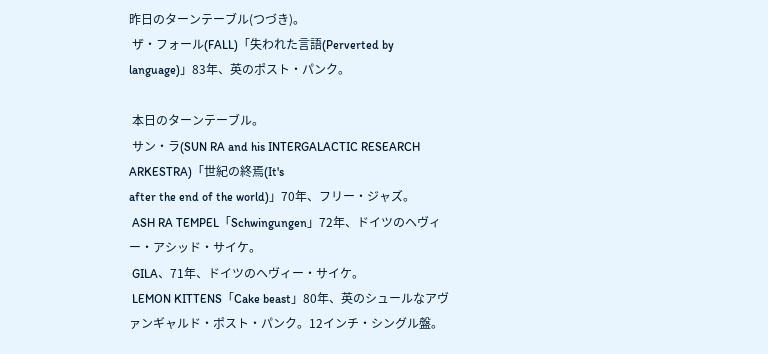昨日のターンテーブル(つづき)。
 ザ・フォール(FALL)「失われた言語(Perverted by language)」83年、英のポスト・パンク。

 本日のターンテーブル。
 サン・ラ(SUN RA and his INTERGALACTIC RESEARCH ARKESTRA)「世紀の終焉(It's
after the end of the world)」70年、フリー・ジャズ。
 ASH RA TEMPEL「Schwingungen」72年、ドイツのヘヴィー・アシッド・サイケ。
 GILA、71年、ドイツのヘヴィー・サイケ。
 LEMON KITTENS「Cake beast」80年、英のシュールなアヴァンギャルド・ポスト・パンク。12インチ・シングル盤。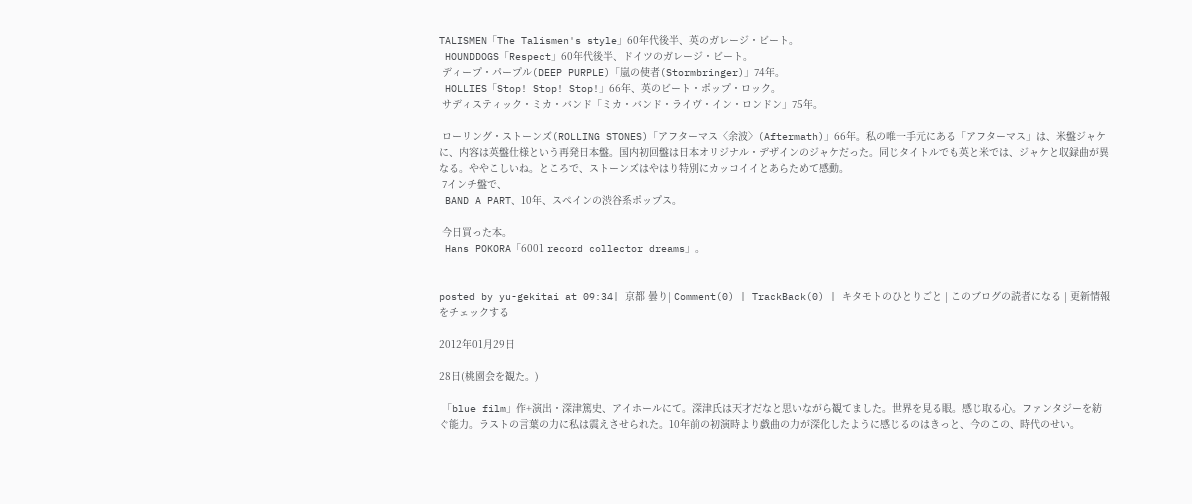TALISMEN「The Talismen's style」60年代後半、英のガレージ・ビート。
 HOUNDDOGS「Respect」60年代後半、ドイツのガレージ・ビート。
 ディープ・パープル(DEEP PURPLE)「嵐の使者(Stormbringer)」74年。
 HOLLIES「Stop! Stop! Stop!」66年、英のビート・ポップ・ロック。
 サディスティック・ミカ・バンド「ミカ・バンド・ライヴ・イン・ロンドン」75年。

 ローリング・ストーンズ(ROLLING STONES)「アフターマス〈余波〉(Aftermath)」66年。私の唯一手元にある「アフターマス」は、米盤ジャケに、内容は英盤仕様という再発日本盤。国内初回盤は日本オリジナル・デザインのジャケだった。同じタイトルでも英と米では、ジャケと収録曲が異なる。ややこしいね。ところで、ストーンズはやはり特別にカッコイイとあらためて感動。
 7インチ盤で、
 BAND A PART、10年、スペインの渋谷系ポップス。

 今日買った本。
 Hans POKORA「6001 record collector dreams」。


posted by yu-gekitai at 09:34| 京都 曇り| Comment(0) | TrackBack(0) | キタモトのひとりごと | このブログの読者になる | 更新情報をチェックする

2012年01月29日

28日(桃園会を観た。)

 「blue film」作+演出・深津篤史、アイホールにて。深津氏は天才だなと思いながら観てました。世界を見る眼。感じ取る心。ファンタジーを紡ぐ能力。ラストの言葉の力に私は震えさせられた。10年前の初演時より戯曲の力が深化したように感じるのはきっと、今のこの、時代のせい。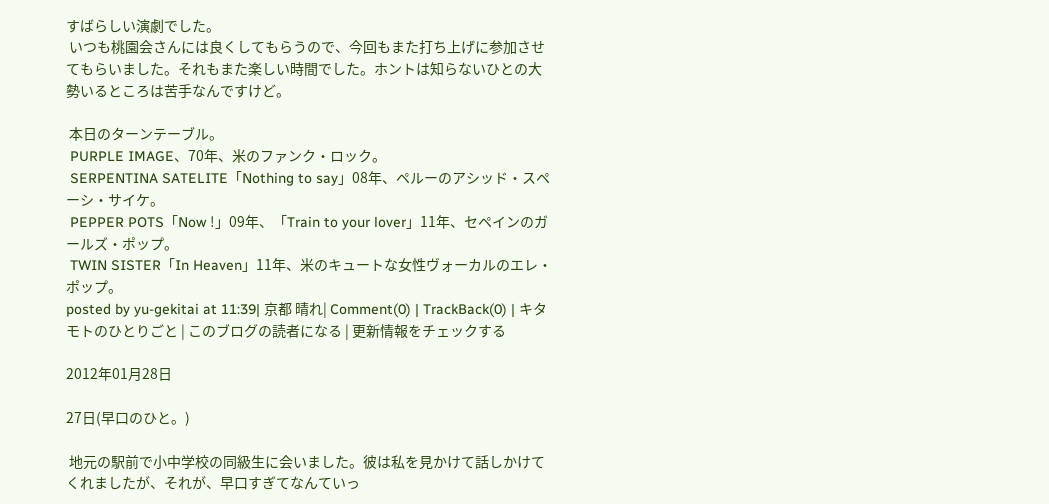すばらしい演劇でした。
 いつも桃園会さんには良くしてもらうので、今回もまた打ち上げに参加させてもらいました。それもまた楽しい時間でした。ホントは知らないひとの大勢いるところは苦手なんですけど。

 本日のターンテーブル。
 PURPLE IMAGE、70年、米のファンク・ロック。
 SERPENTINA SATELITE「Nothing to say」08年、ペルーのアシッド・スペーシ・サイケ。
 PEPPER POTS「Now !」09年、「Train to your lover」11年、セペインのガールズ・ポップ。
 TWIN SISTER「In Heaven」11年、米のキュートな女性ヴォーカルのエレ・ポップ。
posted by yu-gekitai at 11:39| 京都 晴れ| Comment(0) | TrackBack(0) | キタモトのひとりごと | このブログの読者になる | 更新情報をチェックする

2012年01月28日

27日(早口のひと。)

 地元の駅前で小中学校の同級生に会いました。彼は私を見かけて話しかけてくれましたが、それが、早口すぎてなんていっ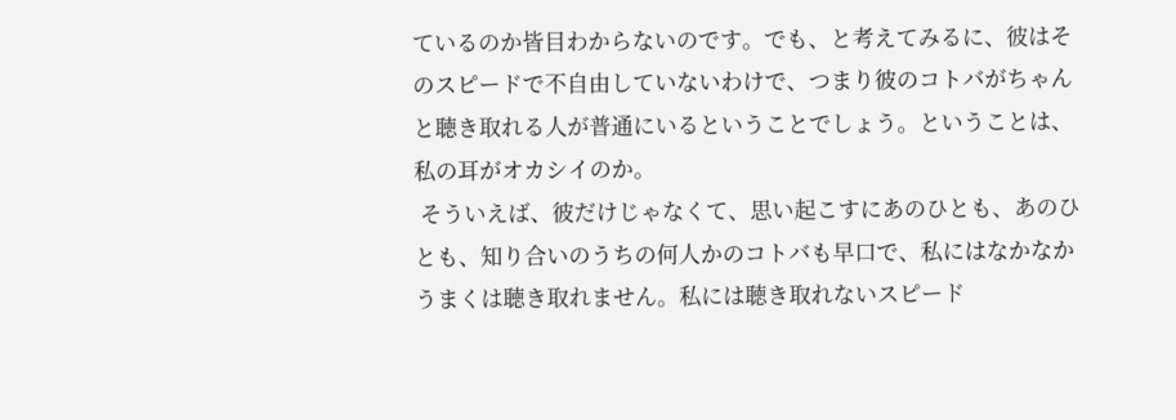ているのか皆目わからないのです。でも、と考えてみるに、彼はそのスピードで不自由していないわけで、つまり彼のコトバがちゃんと聴き取れる人が普通にいるということでしょう。ということは、私の耳がオカシイのか。
 そういえば、彼だけじゃなくて、思い起こすにあのひとも、あのひとも、知り合いのうちの何人かのコトバも早口で、私にはなかなかうまくは聴き取れません。私には聴き取れないスピード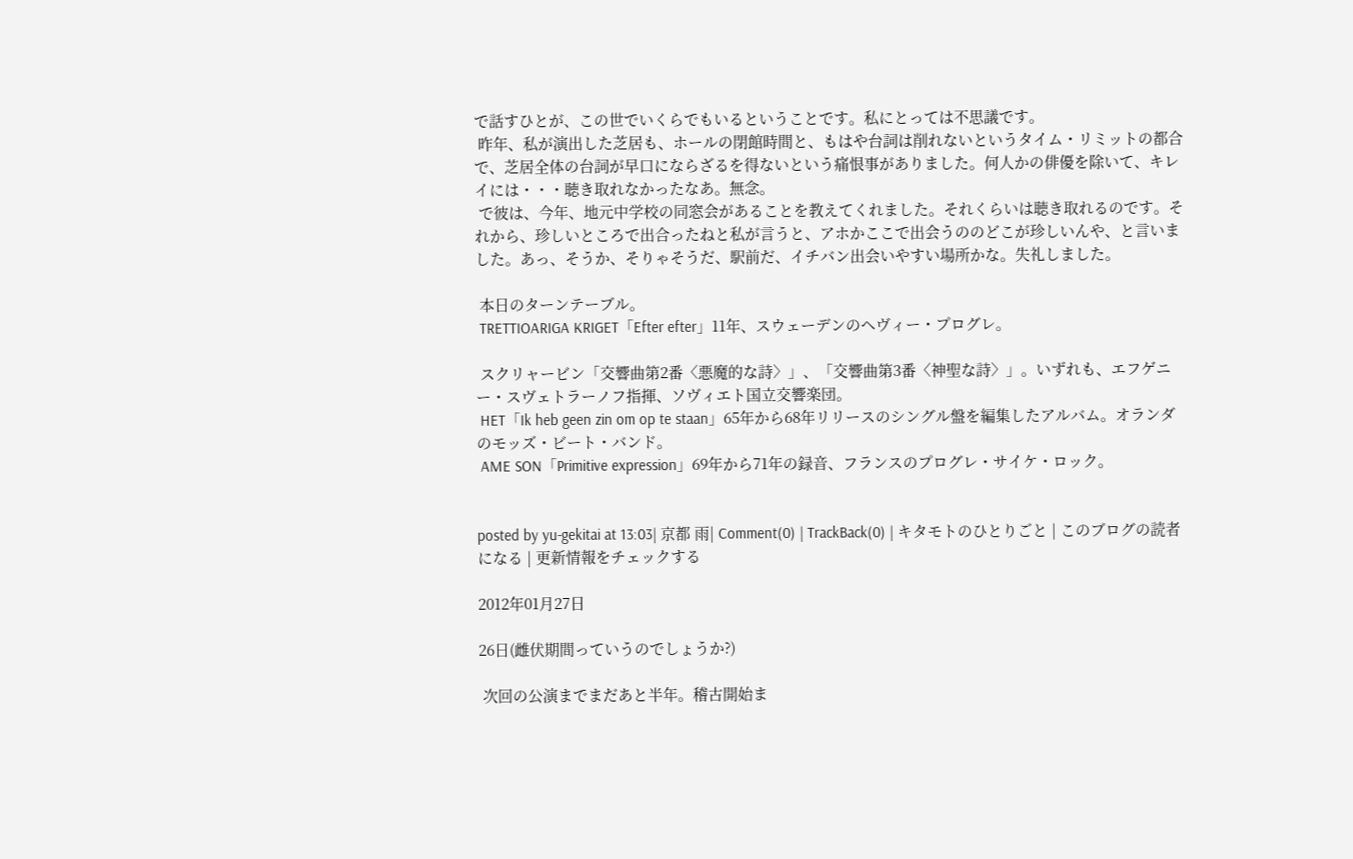で話すひとが、この世でいくらでもいるということです。私にとっては不思議です。
 昨年、私が演出した芝居も、ホールの閉館時間と、もはや台詞は削れないというタイム・リミットの都合で、芝居全体の台詞が早口にならざるを得ないという痛恨事がありました。何人かの俳優を除いて、キレイには・・・聴き取れなかったなあ。無念。
 で彼は、今年、地元中学校の同窓会があることを教えてくれました。それくらいは聴き取れるのです。それから、珍しいところで出合ったねと私が言うと、アホかここで出会うののどこが珍しいんや、と言いました。あっ、そうか、そりゃそうだ、駅前だ、イチバン出会いやすい場所かな。失礼しました。

 本日のターンテーブル。
 TRETTIOARIGA KRIGET「Efter efter」11年、スウェーデンのヘヴィー・プログレ。

 スクリャービン「交響曲第2番〈悪魔的な詩〉」、「交響曲第3番〈神聖な詩〉」。いずれも、エフゲニー・スヴェトラーノフ指揮、ソヴィエト国立交響楽団。
 HET「Ik heb geen zin om op te staan」65年から68年リリースのシングル盤を編集したアルバム。オランダのモッズ・ビート・バンド。
 AME SON「Primitive expression」69年から71年の録音、フランスのプログレ・サイケ・ロック。


posted by yu-gekitai at 13:03| 京都 雨| Comment(0) | TrackBack(0) | キタモトのひとりごと | このブログの読者になる | 更新情報をチェックする

2012年01月27日

26日(雌伏期間っていうのでしょうか?)

 次回の公演までまだあと半年。稽古開始ま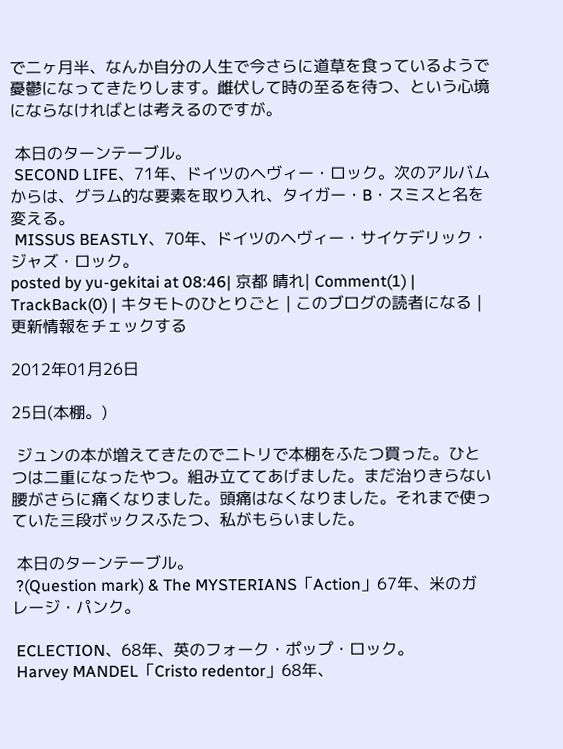で二ヶ月半、なんか自分の人生で今さらに道草を食っているようで憂鬱になってきたりします。雌伏して時の至るを待つ、という心境にならなければとは考えるのですが。

 本日のターンテーブル。
 SECOND LIFE、71年、ドイツのヘヴィー・ロック。次のアルバムからは、グラム的な要素を取り入れ、タイガー・B・スミスと名を変える。
 MISSUS BEASTLY、70年、ドイツのヘヴィー・サイケデリック・ジャズ・ロック。
posted by yu-gekitai at 08:46| 京都 晴れ| Comment(1) | TrackBack(0) | キタモトのひとりごと | このブログの読者になる | 更新情報をチェックする

2012年01月26日

25日(本棚。)

 ジュンの本が増えてきたのでニトリで本棚をふたつ買った。ひとつは二重になったやつ。組み立ててあげました。まだ治りきらない腰がさらに痛くなりました。頭痛はなくなりました。それまで使っていた三段ボックスふたつ、私がもらいました。

 本日のターンテーブル。
 ?(Question mark) & The MYSTERIANS「Action」67年、米のガレージ・パンク。

 ECLECTION、68年、英のフォーク・ポップ・ロック。
 Harvey MANDEL「Cristo redentor」68年、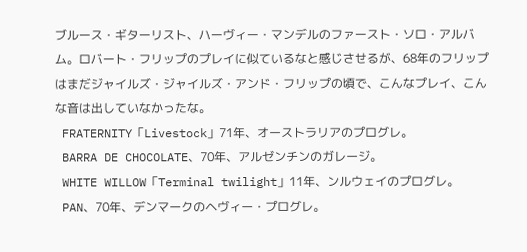ブルース・ギターリスト、ハーヴィー・マンデルのファースト・ソロ・アルバム。ロバート・フリップのプレイに似ているなと感じさせるが、68年のフリップはまだジャイルズ・ジャイルズ・アンド・フリップの頃で、こんなプレイ、こんな音は出していなかったな。
 FRATERNITY「Livestock」71年、オーストラリアのプログレ。
 BARRA DE CHOCOLATE、70年、アルゼンチンのガレージ。
 WHITE WILLOW「Terminal twilight」11年、ンルウェイのプログレ。
 PAN、70年、デンマークのヘヴィー・プログレ。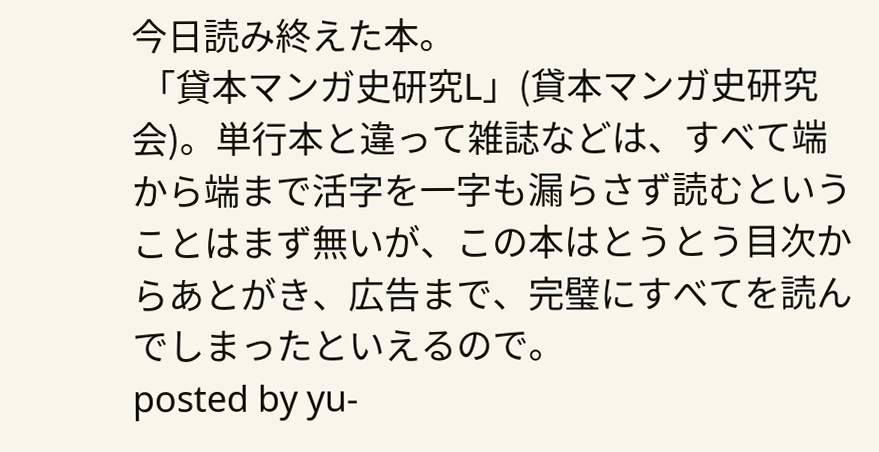今日読み終えた本。
 「貸本マンガ史研究L」(貸本マンガ史研究会)。単行本と違って雑誌などは、すべて端から端まで活字を一字も漏らさず読むということはまず無いが、この本はとうとう目次からあとがき、広告まで、完璧にすべてを読んでしまったといえるので。
posted by yu-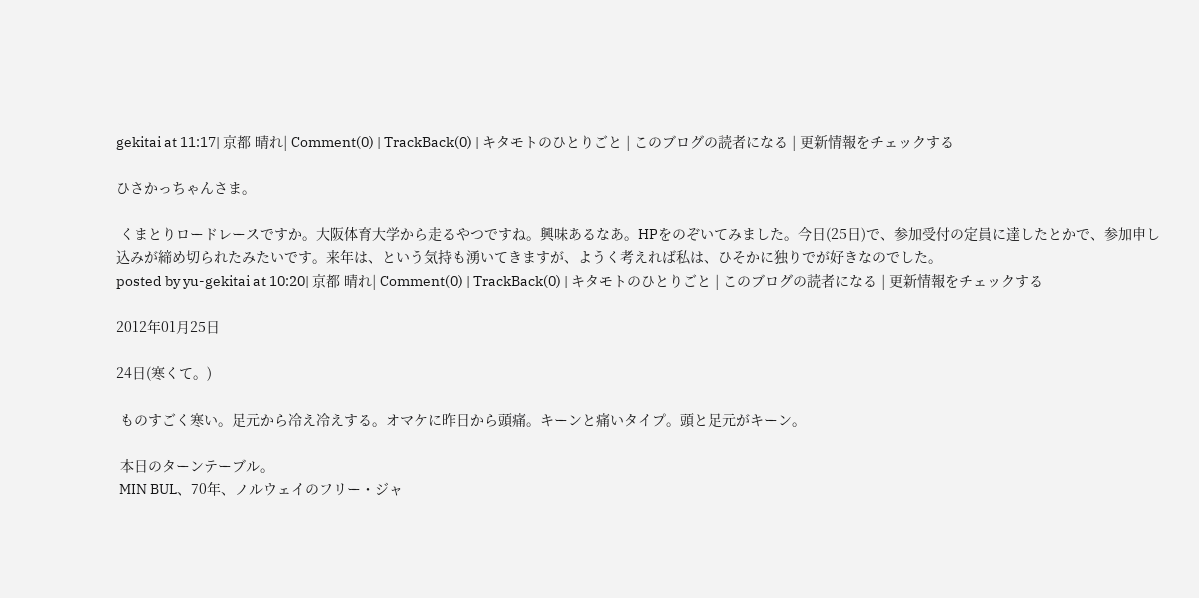gekitai at 11:17| 京都 晴れ| Comment(0) | TrackBack(0) | キタモトのひとりごと | このブログの読者になる | 更新情報をチェックする

ひさかっちゃんさま。

 くまとりロードレースですか。大阪体育大学から走るやつですね。興味あるなあ。HPをのぞいてみました。今日(25日)で、参加受付の定員に達したとかで、参加申し込みが締め切られたみたいです。来年は、という気持も湧いてきますが、ようく考えれば私は、ひそかに独りでが好きなのでした。
posted by yu-gekitai at 10:20| 京都 晴れ| Comment(0) | TrackBack(0) | キタモトのひとりごと | このブログの読者になる | 更新情報をチェックする

2012年01月25日

24日(寒くて。)

 ものすごく寒い。足元から冷え冷えする。オマケに昨日から頭痛。キーンと痛いタイプ。頭と足元がキーン。

 本日のターンテーブル。
 MIN BUL、70年、ノルウェイのフリー・ジャ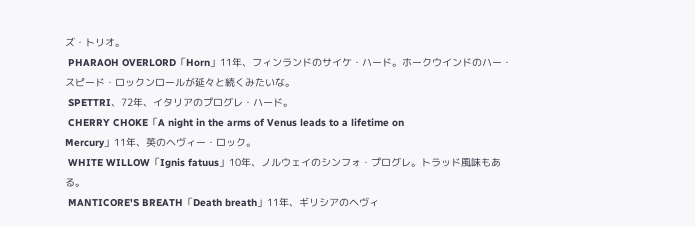ズ・トリオ。
 PHARAOH OVERLORD「Horn」11年、フィンランドのサイケ・ハード。ホークウインドのハー・スピード・ロックンロールが延々と続くみたいな。
 SPETTRI、72年、イタリアのプログレ・ハード。
 CHERRY CHOKE「A night in the arms of Venus leads to a lifetime on
Mercury」11年、英のヘヴィー・ロック。
 WHITE WILLOW「Ignis fatuus」10年、ノルウェイのシンフォ・プログレ。トラッド風味もある。
 MANTICORE'S BREATH「Death breath」11年、ギリシアのヘヴィ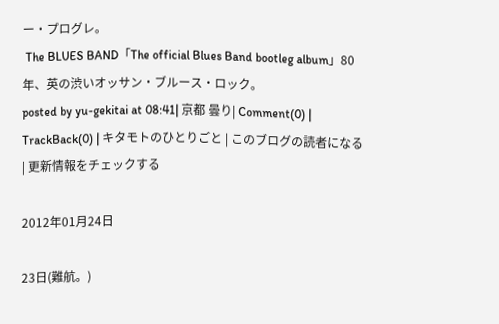ー・プログレ。
 The BLUES BAND「The official Blues Band bootleg album」80年、英の渋いオッサン・ブルース・ロック。
posted by yu-gekitai at 08:41| 京都 曇り| Comment(0) | TrackBack(0) | キタモトのひとりごと | このブログの読者になる | 更新情報をチェックする

2012年01月24日

23日(難航。)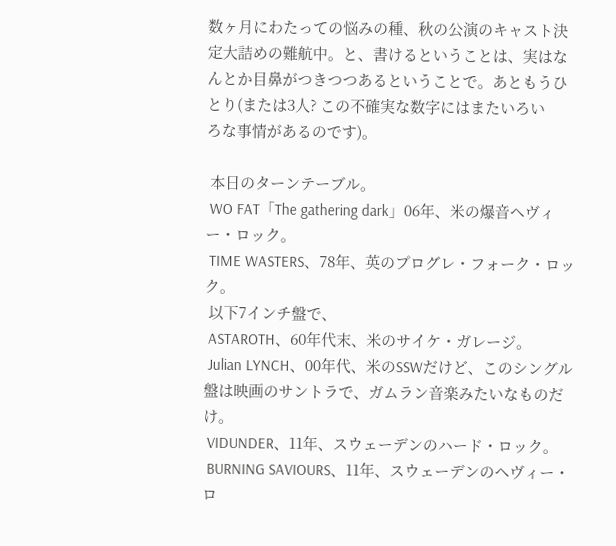数ヶ月にわたっての悩みの種、秋の公演のキャスト決定大詰めの難航中。と、書けるということは、実はなんとか目鼻がつきつつあるということで。あともうひとり(または3人? この不確実な数字にはまたいろい
ろな事情があるのです)。

 本日のターンテーブル。
 WO FAT「The gathering dark」06年、米の爆音ヘヴィー・ロック。
 TIME WASTERS、78年、英のプログレ・フォーク・ロック。
 以下7インチ盤で、
 ASTAROTH、60年代末、米のサイケ・ガレージ。
 Julian LYNCH、00年代、米のSSWだけど、このシングル盤は映画のサントラで、ガムラン音楽みたいなものだけ。
 VIDUNDER、11年、スウェーデンのハード・ロック。
 BURNING SAVIOURS、11年、スウェーデンのヘヴィー・ロ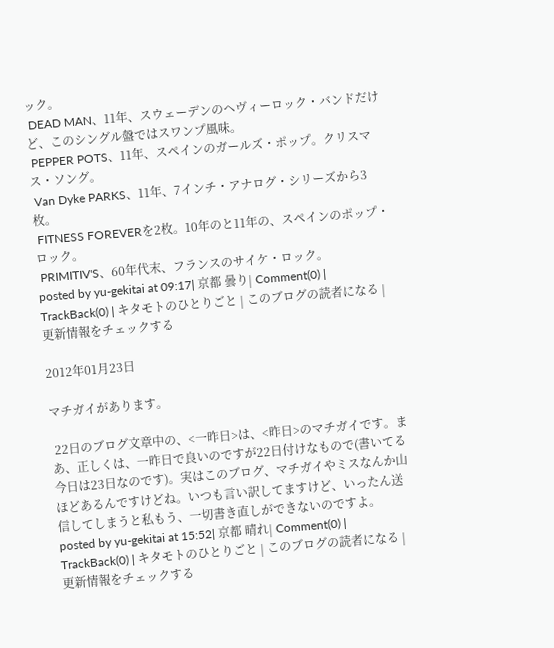ック。
 DEAD MAN、11年、スウェーデンのヘヴィーロック・バンドだけど、このシングル盤ではスワンプ風味。
 PEPPER POTS、11年、スペインのガールズ・ポップ。クリスマス・ソング。
 Van Dyke PARKS、11年、7インチ・アナログ・シリーズから3枚。
 FITNESS FOREVERを2枚。10年のと11年の、スペインのポップ・ロック。
 PRIMITIV'S、60年代末、フランスのサイケ・ロック。
posted by yu-gekitai at 09:17| 京都 曇り| Comment(0) | TrackBack(0) | キタモトのひとりごと | このブログの読者になる | 更新情報をチェックする

2012年01月23日

マチガイがあります。

 22日のブログ文章中の、<一昨日>は、<昨日>のマチガイです。まあ、正しくは、一昨日で良いのですが22日付けなもので(書いてる今日は23日なのです)。実はこのブログ、マチガイやミスなんか山ほどあるんですけどね。いつも言い訳してますけど、いったん送信してしまうと私もう、一切書き直しができないのですよ。
posted by yu-gekitai at 15:52| 京都 晴れ| Comment(0) | TrackBack(0) | キタモトのひとりごと | このブログの読者になる | 更新情報をチェックする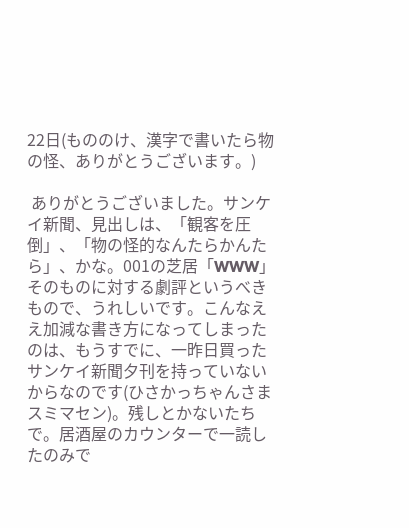22日(もののけ、漢字で書いたら物の怪、ありがとうございます。)

 ありがとうございました。サンケイ新聞、見出しは、「観客を圧倒」、「物の怪的なんたらかんたら」、かな。001の芝居「WWW」そのものに対する劇評というべきもので、うれしいです。こんなええ加減な書き方になってしまったのは、もうすでに、一昨日買ったサンケイ新聞夕刊を持っていないからなのです(ひさかっちゃんさまスミマセン)。残しとかないたちで。居酒屋のカウンターで一読したのみで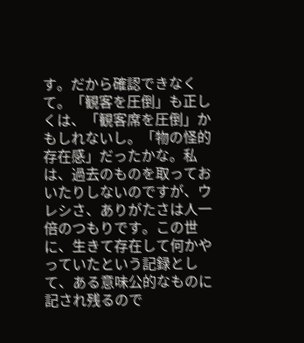す。だから確認できなくて。「観客を圧倒」も正しくは、「観客席を圧倒」かもしれないし。「物の怪的存在感」だったかな。私は、過去のものを取っておいたりしないのですが、ウレシさ、ありがたさは人一倍のつもりです。この世に、生きて存在して何かやっていたという記録として、ある意味公的なものに記され残るので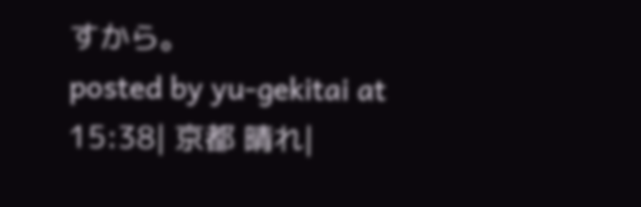すから。
posted by yu-gekitai at 15:38| 京都 晴れ|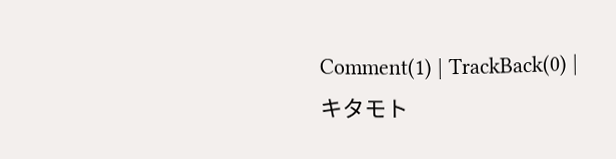Comment(1) | TrackBack(0) | キタモト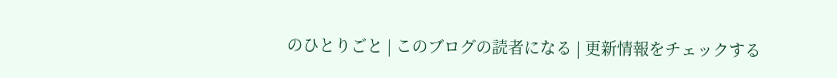のひとりごと | このブログの読者になる | 更新情報をチェックする